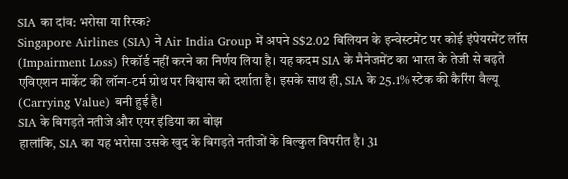SIA का दांव: भरोसा या रिस्क?
Singapore Airlines (SIA) ने Air India Group में अपने S$2.02 बिलियन के इन्वेस्टमेंट पर कोई इंपेयरमेंट लॉस (Impairment Loss) रिकॉर्ड नहीं करने का निर्णय लिया है। यह कदम SIA के मैनेजमेंट का भारत के तेजी से बढ़ते एविएशन मार्केट की लॉन्ग-टर्म ग्रोथ पर विश्वास को दर्शाता है। इसके साथ ही, SIA के 25.1% स्टेक की कैरिंग वैल्यू (Carrying Value) बनी हुई है।
SIA के बिगड़ते नतीजे और एयर इंडिया का बोझ
हालांकि, SIA का यह भरोसा उसके खुद के बिगड़ते नतीजों के बिल्कुल विपरीत है। 31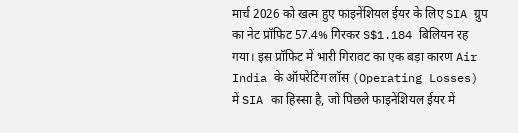मार्च 2026 को खत्म हुए फाइनेंशियल ईयर के लिए SIA ग्रुप का नेट प्रॉफिट 57.4% गिरकर S$1.184 बिलियन रह गया। इस प्रॉफिट में भारी गिरावट का एक बड़ा कारण Air India के ऑपरेटिंग लॉस (Operating Losses) में SIA का हिस्सा है, जो पिछले फाइनेंशियल ईयर में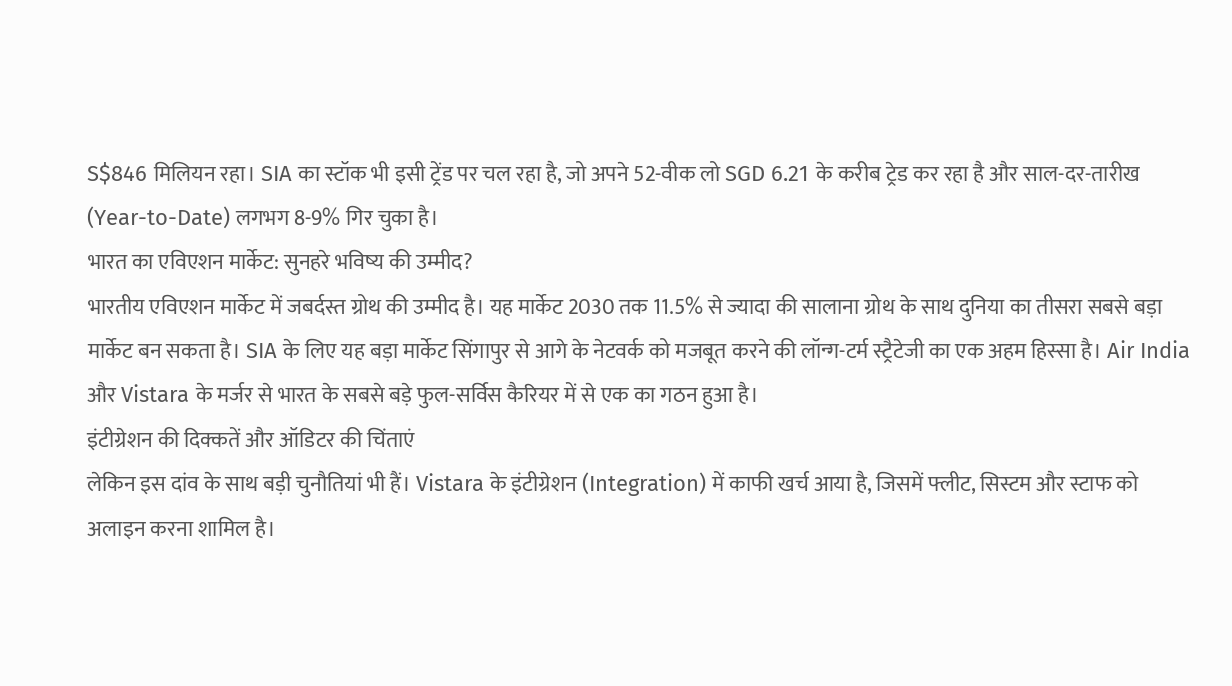S$846 मिलियन रहा। SIA का स्टॉक भी इसी ट्रेंड पर चल रहा है, जो अपने 52-वीक लो SGD 6.21 के करीब ट्रेड कर रहा है और साल-दर-तारीख (Year-to-Date) लगभग 8-9% गिर चुका है।
भारत का एविएशन मार्केट: सुनहरे भविष्य की उम्मीद?
भारतीय एविएशन मार्केट में जबर्दस्त ग्रोथ की उम्मीद है। यह मार्केट 2030 तक 11.5% से ज्यादा की सालाना ग्रोथ के साथ दुनिया का तीसरा सबसे बड़ा मार्केट बन सकता है। SIA के लिए यह बड़ा मार्केट सिंगापुर से आगे के नेटवर्क को मजबूत करने की लॉन्ग-टर्म स्ट्रैटेजी का एक अहम हिस्सा है। Air India और Vistara के मर्जर से भारत के सबसे बड़े फुल-सर्विस कैरियर में से एक का गठन हुआ है।
इंटीग्रेशन की दिक्कतें और ऑडिटर की चिंताएं
लेकिन इस दांव के साथ बड़ी चुनौतियां भी हैं। Vistara के इंटीग्रेशन (Integration) में काफी खर्च आया है, जिसमें फ्लीट, सिस्टम और स्टाफ को अलाइन करना शामिल है।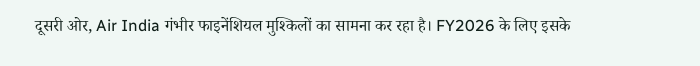दूसरी ओर, Air India गंभीर फाइनेंशियल मुश्किलों का सामना कर रहा है। FY2026 के लिए इसके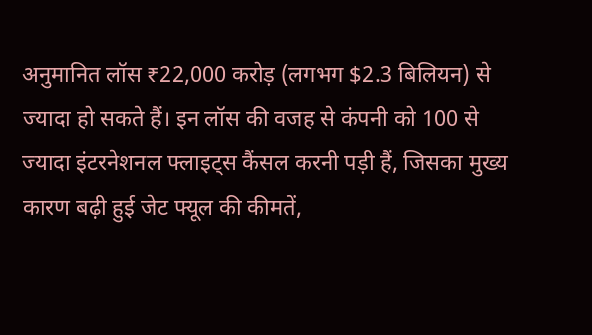अनुमानित लॉस ₹22,000 करोड़ (लगभग $2.3 बिलियन) से ज्यादा हो सकते हैं। इन लॉस की वजह से कंपनी को 100 से ज्यादा इंटरनेशनल फ्लाइट्स कैंसल करनी पड़ी हैं, जिसका मुख्य कारण बढ़ी हुई जेट फ्यूल की कीमतें,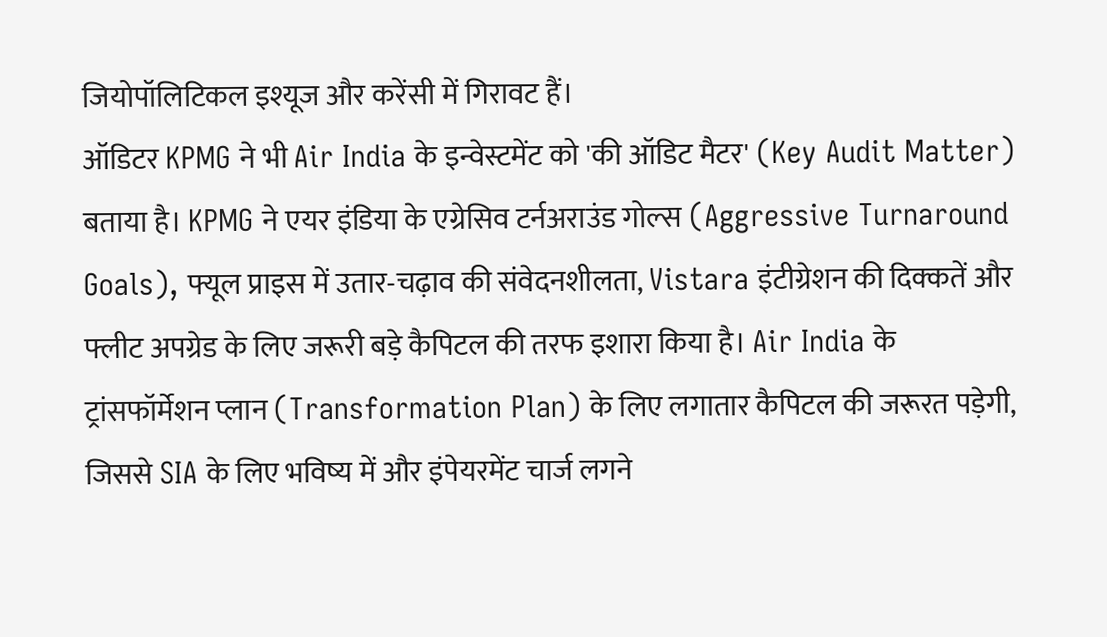जियोपॉलिटिकल इश्यूज और करेंसी में गिरावट हैं।
ऑडिटर KPMG ने भी Air India के इन्वेस्टमेंट को 'की ऑडिट मैटर' (Key Audit Matter) बताया है। KPMG ने एयर इंडिया के एग्रेसिव टर्नअराउंड गोल्स (Aggressive Turnaround Goals), फ्यूल प्राइस में उतार-चढ़ाव की संवेदनशीलता, Vistara इंटीग्रेशन की दिक्कतें और फ्लीट अपग्रेड के लिए जरूरी बड़े कैपिटल की तरफ इशारा किया है। Air India के ट्रांसफॉर्मेशन प्लान (Transformation Plan) के लिए लगातार कैपिटल की जरूरत पड़ेगी, जिससे SIA के लिए भविष्य में और इंपेयरमेंट चार्ज लगने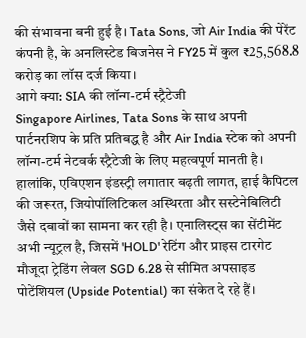की संभावना बनी हुई है। Tata Sons, जो Air India की पेरेंट कंपनी है, के अनलिस्टेड बिजनेस ने FY25 में कुल ₹25,568.8 करोड़ का लॉस दर्ज किया।
आगे क्या: SIA की लॉन्ग-टर्म स्ट्रैटेजी
Singapore Airlines, Tata Sons के साथ अपनी पार्टनरशिप के प्रति प्रतिबद्ध है और Air India स्टेक को अपनी लॉन्ग-टर्म नेटवर्क स्ट्रैटेजी के लिए महत्वपूर्ण मानती है। हालांकि, एविएशन इंडस्ट्री लगातार बढ़ती लागत, हाई कैपिटल की जरूरत, जियोपॉलिटिकल अस्थिरता और सस्टेनेबिलिटी जैसे दबावों का सामना कर रही है। एनालिस्ट्स का सेंटीमेंट अभी न्यूट्रल है, जिसमें 'HOLD' रेटिंग और प्राइस टारगेट मौजूदा ट्रेडिंग लेवल SGD 6.28 से सीमित अपसाइड पोटेंशियल (Upside Potential) का संकेत दे रहे हैं।